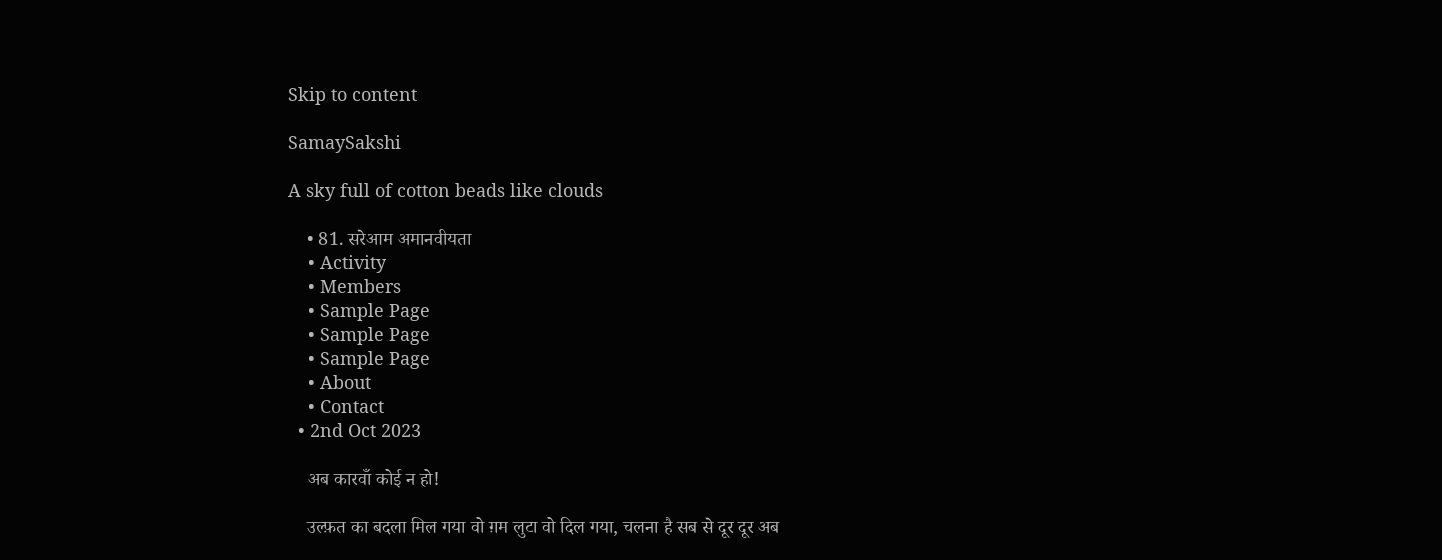Skip to content

SamaySakshi

A sky full of cotton beads like clouds

    • 81. सरेआम अमानवीयता
    • Activity
    • Members
    • Sample Page
    • Sample Page
    • Sample Page
    • About
    • Contact
  • 2nd Oct 2023

    अब कारवाँ कोई न हो!

    उल्फ़त का बदला मिल गया वो ग़म लुटा वो दिल गया, चलना है सब से दूर दूर अब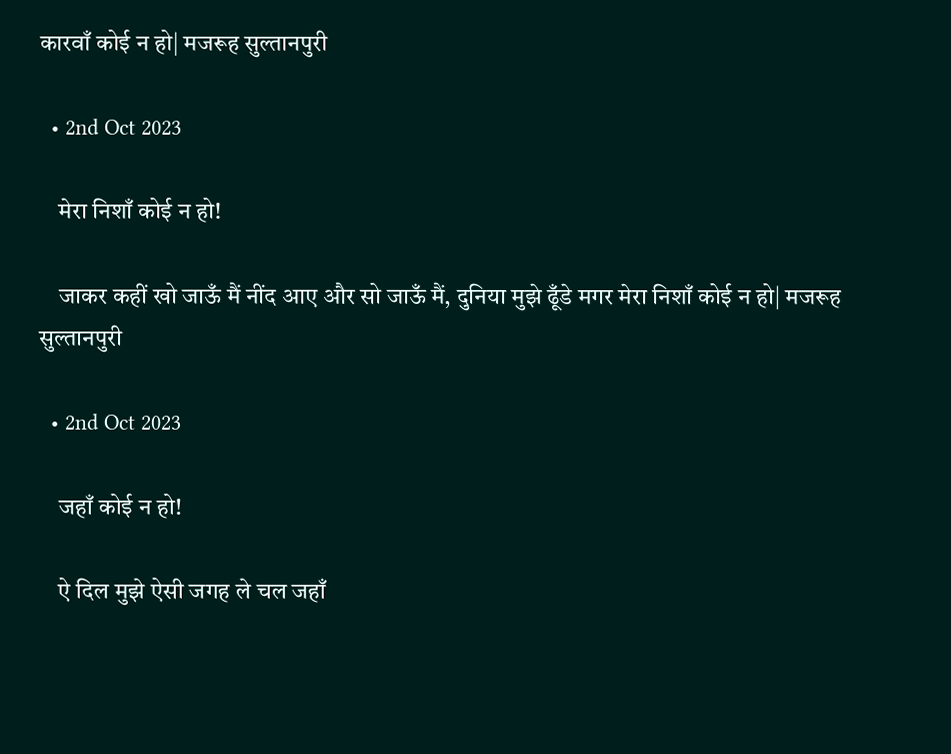कारवाँ कोई न हो| मजरूह सुल्तानपुरी

  • 2nd Oct 2023

    मेरा निशाँ कोई न हो!

    जाकर कहीं खो जाऊँ मैं नींद आए और सो जाऊँ मैं, दुनिया मुझे ढूँडे मगर मेरा निशाँ कोई न हो| मजरूह सुल्तानपुरी

  • 2nd Oct 2023

    जहाँ कोई न हो!

    ऐ दिल मुझे ऐसी जगह ले चल जहाँ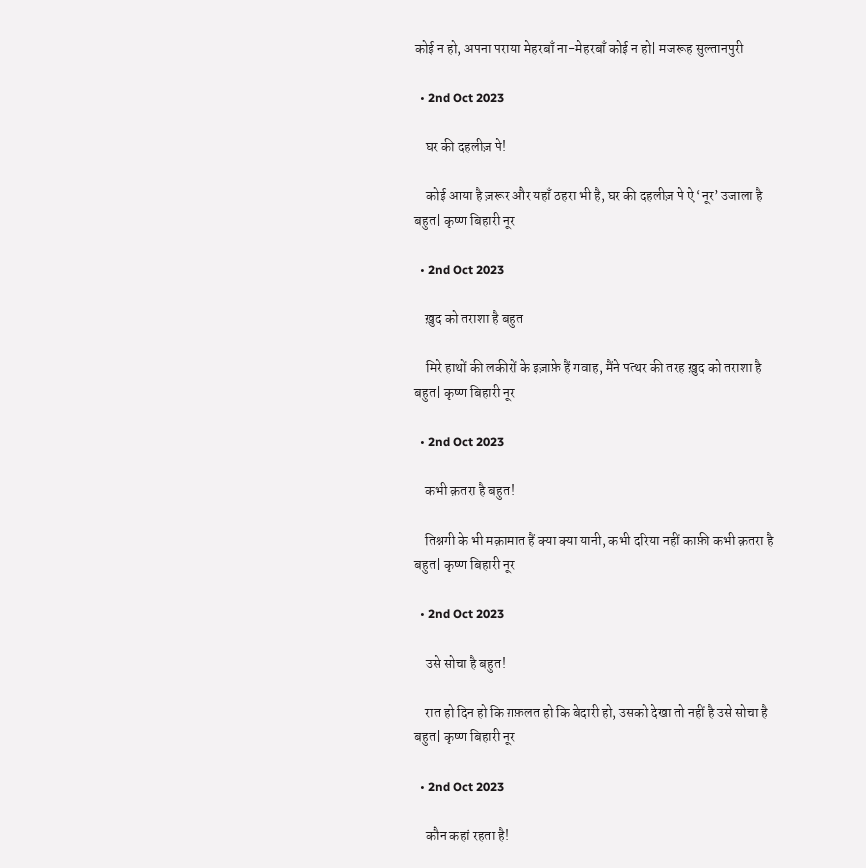कोई न हो, अपना पराया मेहरबाँ ना-मेहरबाँ कोई न हो| मजरूह सुल्तानपुरी

  • 2nd Oct 2023

    घर की दहलीज़ पे!

    कोई आया है ज़रूर और यहाँ ठहरा भी है, घर की दहलीज़ पे ऐ ‘नूर’ उजाला है बहुत| कृष्ण बिहारी नूर

  • 2nd Oct 2023

    ख़ुद को तराशा है बहुत

    मिरे हाथों की लकीरों के इज़ाफ़े हैं गवाह, मैंने पत्थर की तरह ख़ुद को तराशा है बहुत| कृष्ण बिहारी नूर

  • 2nd Oct 2023

    कभी क़तरा है बहुत!

    तिश्नगी के भी मक़ामात हैं क्या क्या यानी, कभी दरिया नहीं काफ़ी कभी क़तरा है बहुत| कृष्ण बिहारी नूर

  • 2nd Oct 2023

    उसे सोचा है बहुत!

    रात हो दिन हो कि ग़फ़लत हो कि बेदारी हो, उसको देखा तो नहीं है उसे सोचा है बहुत| कृष्ण बिहारी नूर

  • 2nd Oct 2023

    कौन कहां रहता है!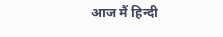आज मैं हिन्दी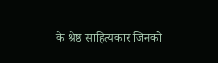के श्रेष्ठ साहित्यकार जिनको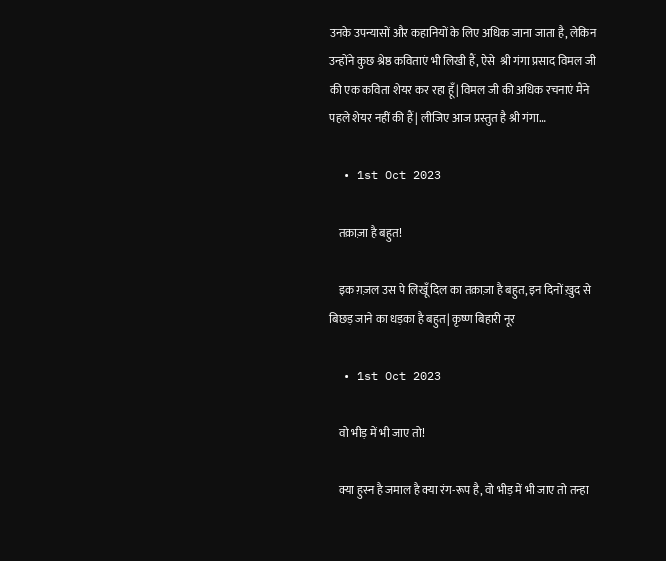उनके उपन्यासों और कहानियों के लिए अधिक जाना जाता है, लेकिन उन्होंने कुछ श्रेष्ठ कविताएं भी लिखी हैं, ऐसे  श्री गंगा प्रसाद विमल जी की एक कविता शेयर कर रहा हूँ| विमल जी की अधिक रचनाएं मैंने पहले शेयर नहीं की हैं| लीजिए आज प्रस्तुत है श्री गंगा…

  • 1st Oct 2023

    तक़ाज़ा है बहुत!

    इक ग़ज़ल उस पे लिखूँ दिल का तक़ाज़ा है बहुत, इन दिनों ख़ुद से बिछड़ जाने का धड़का है बहुत| कृष्ण बिहारी नूर

  • 1st Oct 2023

    वो भीड़ में भी जाए तो!

    क्या हुस्न है जमाल है क्या रंग-रूप है, वो भीड़ में भी जाए तो तन्हा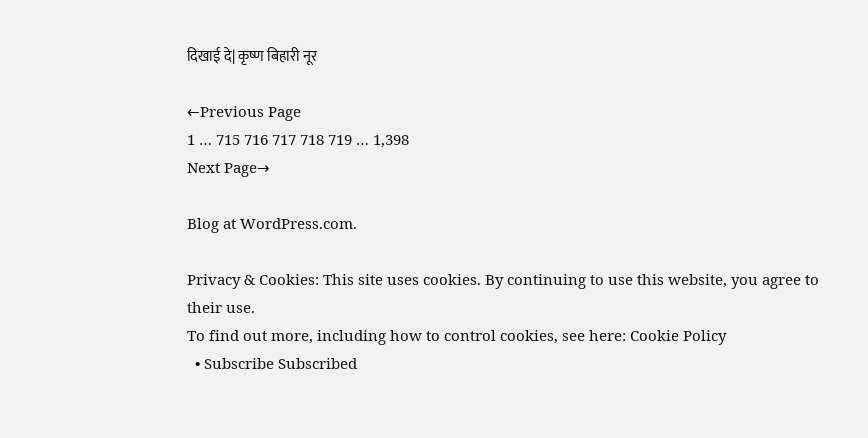दिखाई दे| कृष्ण बिहारी नूर

←Previous Page
1 … 715 716 717 718 719 … 1,398
Next Page→

Blog at WordPress.com.

Privacy & Cookies: This site uses cookies. By continuing to use this website, you agree to their use.
To find out more, including how to control cookies, see here: Cookie Policy
  • Subscribe Subscribed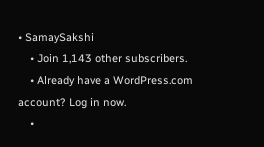• SamaySakshi
    • Join 1,143 other subscribers.
    • Already have a WordPress.com account? Log in now.
    •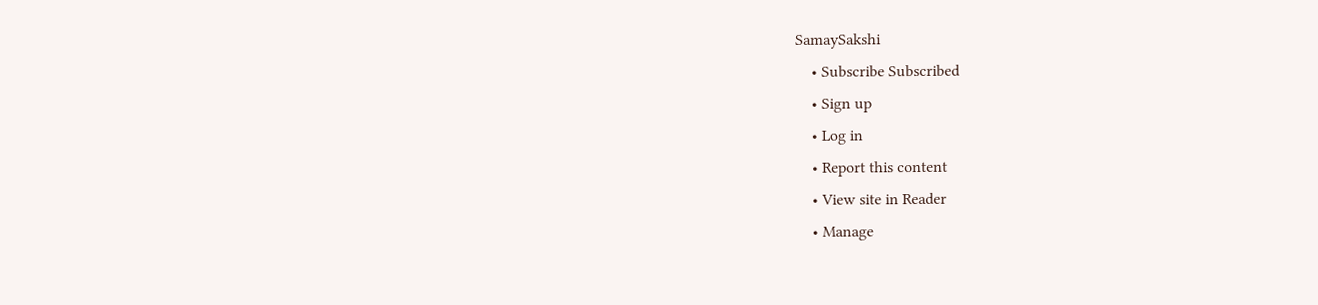SamaySakshi
    • Subscribe Subscribed
    • Sign up
    • Log in
    • Report this content
    • View site in Reader
    • Manage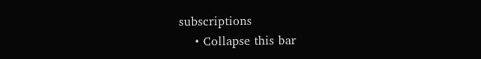subscriptions
    • Collapse this bar